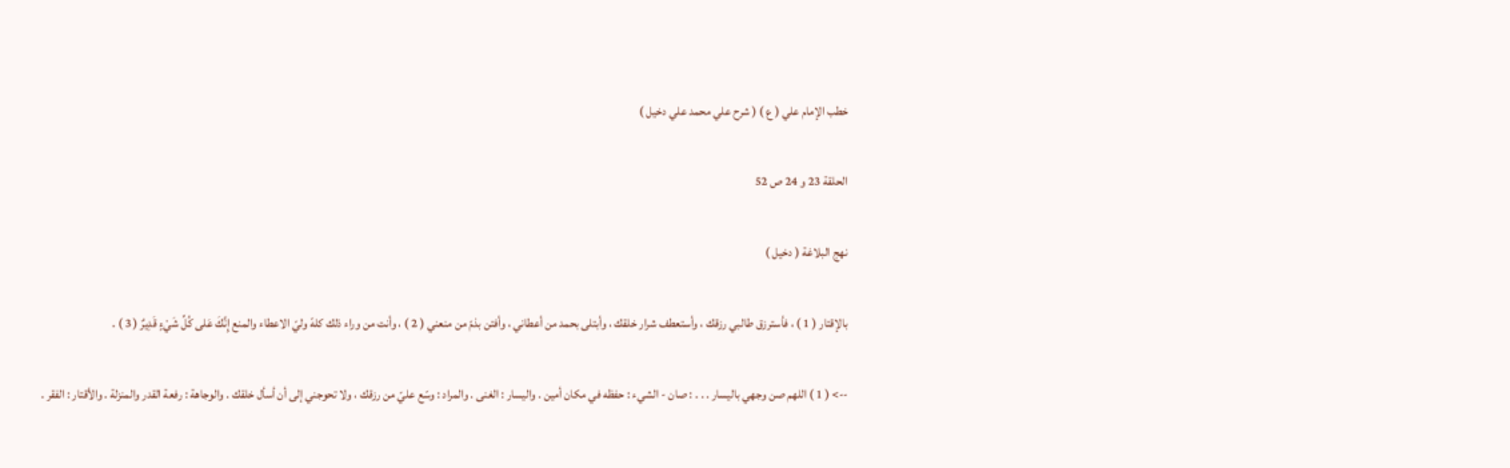خطب الإمام علي ( ع ) ( شرح علي محمد علي دخيل )

الحلقة 23 و 24 ص 52

نهج البلاغة ( دخيل )

بالإقتار ( 1 ) ، فأسترزق طالبي رزقك ، وأستعطف شرار خلقك ، وأبتلى بحمد من أعطاني ، وأفتن بذمّ من منعني ( 2 ) ، وأنت من وراء ذلك كلهّ وليّ الاعطاء والمنع إِنَّكَ عَلى كُلِّ شَيْءٍ قَدِيرٌ ( 3 ) .

--> ( 1 ) اللهم صن وجهي باليسار . . . : صان - الشيء : حفظه في مكان أمين . واليسار : الغنى . والمراد : وسّع عليّ من رزقك ، ولا تحوجني إلى أن أسأل خلقك . والوجاهة : رفعة القدر والمنزلة . والأقتار : الفقر .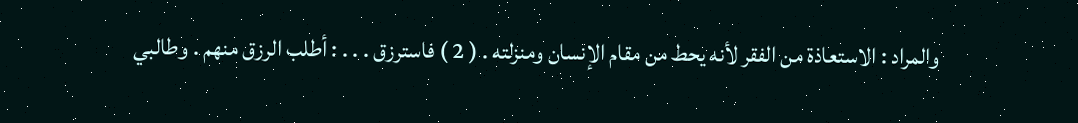والمراد : الاستعاذة من الفقر لأنه يحط من مقام الإنسان ومنزلته . ( 2 ) فاسترزق . . . : أطلب الرزق منهم . وطالبي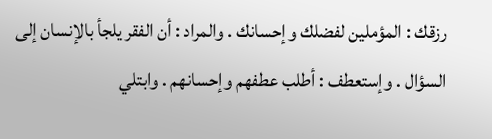رزقك : المؤملين لفضلك وإحسانك . والمراد : أن الفقر يلجأ بالإنسان إلى السؤال . وإستعطف : أطلب عطفهم وإحسانهم . وابتلي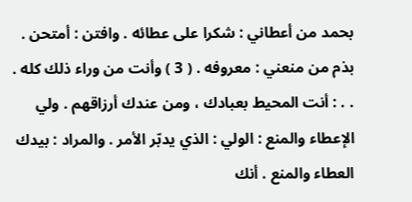بحمد من أعطاني : شكرا على عطائه . وافتن : أمتحن . بذم من منعني : معروفه . ( 3 ) وأنت من وراء ذلك كله . . . : أنت المحيط بعبادك ، ومن عندك أرزاقهم . ولي الإعطاء والمنع : الولي : الذي يدبّر الأمر . والمراد : بيدك العطاء والمنع . أنك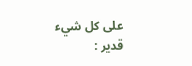على كل شيء قدير :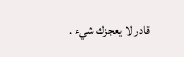قادر لا يعجزك شيء .